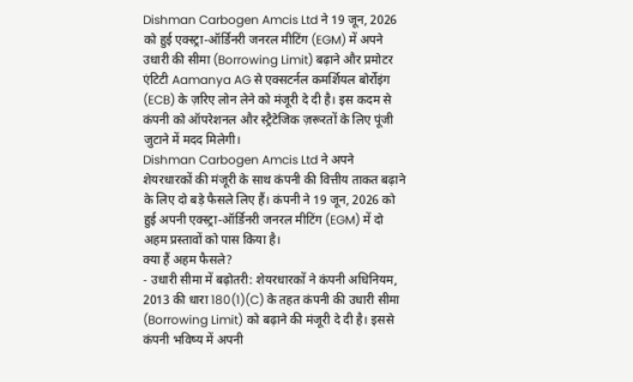Dishman Carbogen Amcis Ltd ने 19 जून, 2026 को हुई एक्स्ट्रा-ऑर्डिनरी जनरल मीटिंग (EGM) में अपने उधारी की सीमा (Borrowing Limit) बढ़ाने और प्रमोटर एंटिटी Aamanya AG से एक्सटर्नल कमर्शियल बोर्रोइंग (ECB) के ज़रिए लोन लेने को मंजूरी दे दी है। इस कदम से कंपनी को ऑपरेशनल और स्ट्रैटेजिक ज़रूरतों के लिए पूंजी जुटाने में मदद मिलेगी।
Dishman Carbogen Amcis Ltd ने अपने शेयरधारकों की मंजूरी के साथ कंपनी की वित्तीय ताकत बढ़ाने के लिए दो बड़े फैसले लिए हैं। कंपनी ने 19 जून, 2026 को हुई अपनी एक्स्ट्रा-ऑर्डिनरी जनरल मीटिंग (EGM) में दो अहम प्रस्तावों को पास किया है।
क्या हैं अहम फैसले?
- उधारी सीमा में बढ़ोतरी: शेयरधारकों ने कंपनी अधिनियम, 2013 की धारा 180(1)(C) के तहत कंपनी की उधारी सीमा (Borrowing Limit) को बढ़ाने की मंजूरी दे दी है। इससे कंपनी भविष्य में अपनी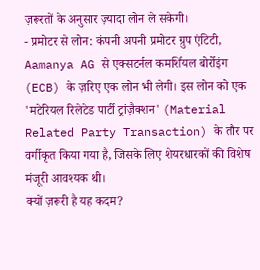ज़रूरतों के अनुसार ज़्यादा लोन ले सकेगी।
- प्रमोटर से लोन: कंपनी अपनी प्रमोटर ग्रुप एंटिटी, Aamanya AG से एक्सटर्नल कमर्शियल बोर्रोइंग (ECB) के ज़रिए एक लोन भी लेगी। इस लोन को एक 'मटेरियल रिलेटेड पार्टी ट्रांज़ैक्शन' (Material Related Party Transaction) के तौर पर वर्गीकृत किया गया है, जिसके लिए शेयरधारकों की विशेष मंजूरी आवश्यक थी।
क्यों ज़रूरी है यह कदम?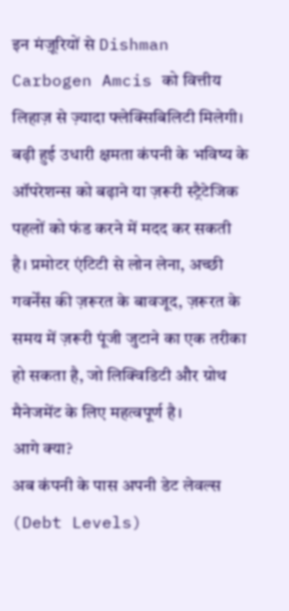इन मंज़ूरियों से Dishman Carbogen Amcis को वित्तीय लिहाज़ से ज़्यादा फ्लेक्सिबिलिटी मिलेगी। बढ़ी हुई उधारी क्षमता कंपनी के भविष्य के ऑपरेशन्स को बढ़ाने या ज़रूरी स्ट्रैटेजिक पहलों को फंड करने में मदद कर सकती है। प्रमोटर एंटिटी से लोन लेना, अच्छी गवर्नेंस की ज़रूरत के बावजूद, ज़रूरत के समय में ज़रूरी पूंजी जुटाने का एक तरीका हो सकता है, जो लिक्विडिटी और ग्रोथ मैनेजमेंट के लिए महत्वपूर्ण है।
आगे क्या?
अब कंपनी के पास अपनी डेट लेवल्स (Debt Levels)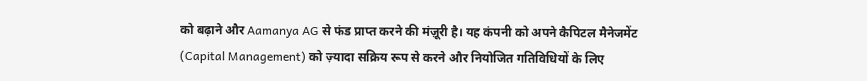को बढ़ाने और Aamanya AG से फंड प्राप्त करने की मंज़ूरी है। यह कंपनी को अपने कैपिटल मैनेजमेंट (Capital Management) को ज़्यादा सक्रिय रूप से करने और नियोजित गतिविधियों के लिए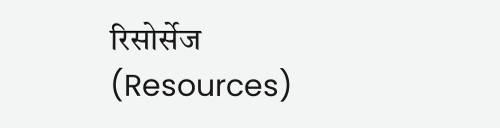रिसोर्सेज (Resources)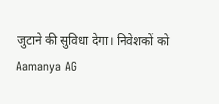जुटाने की सुविधा देगा। निवेशकों को Aamanya AG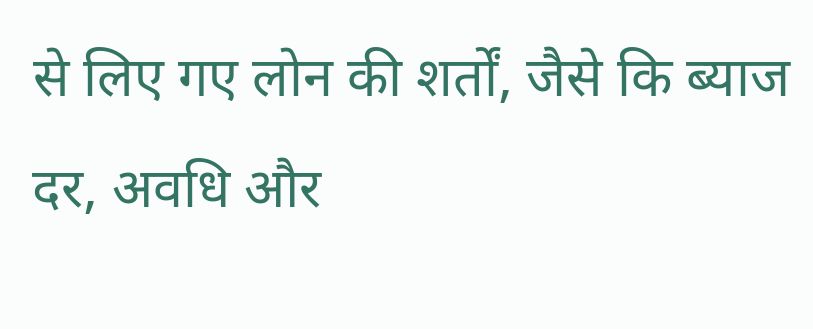से लिए गए लोन की शर्तों, जैसे कि ब्याज दर, अवधि और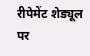रीपेमेंट शेड्यूल पर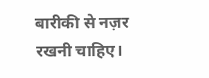बारीकी से नज़र रखनी चाहिए।